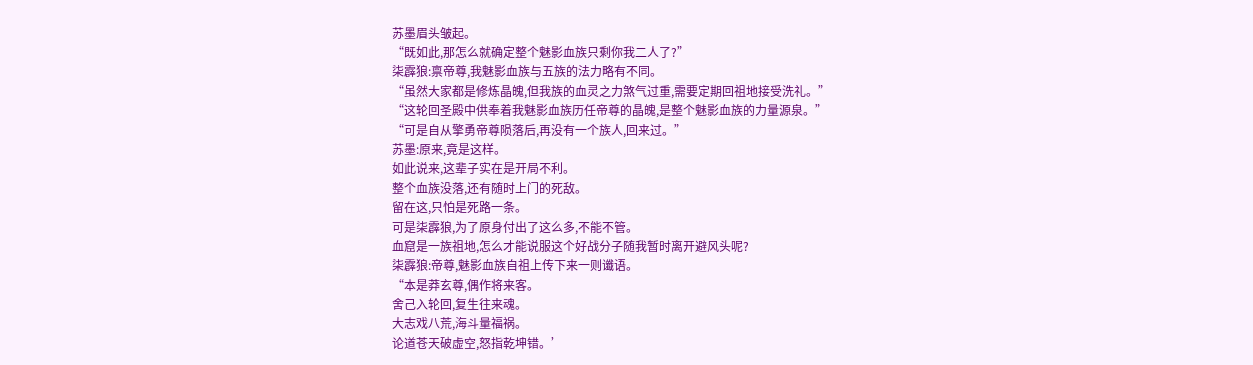苏墨眉头皱起。
“既如此,那怎么就确定整个魅影血族只剩你我二人了?”
柒霹狼:禀帝尊,我魅影血族与五族的法力略有不同。
“虽然大家都是修炼晶魄,但我族的血灵之力煞气过重,需要定期回祖地接受洗礼。”
“这轮回圣殿中供奉着我魅影血族历任帝尊的晶魄,是整个魅影血族的力量源泉。”
“可是自从擎勇帝尊陨落后,再没有一个族人,回来过。”
苏墨:原来,竟是这样。
如此说来,这辈子实在是开局不利。
整个血族没落,还有随时上门的死敌。
留在这,只怕是死路一条。
可是柒霹狼,为了原身付出了这么多,不能不管。
血窟是一族祖地,怎么才能说服这个好战分子随我暂时离开避风头呢?
柒霹狼:帝尊,魅影血族自祖上传下来一则谶语。
“本是莽玄尊,偶作将来客。
舍己入轮回,复生往来魂。
大志戏八荒,海斗量福祸。
论道苍天破虚空,怒指乾坤错。’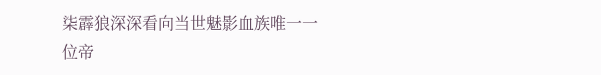柒霹狼深深看向当世魅影血族唯一一位帝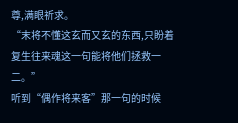尊,满眼祈求。
“末将不懂这玄而又玄的东西,只盼着复生往来魂这一句能将他们拯救一二。”
听到“偶作将来客”那一句的时候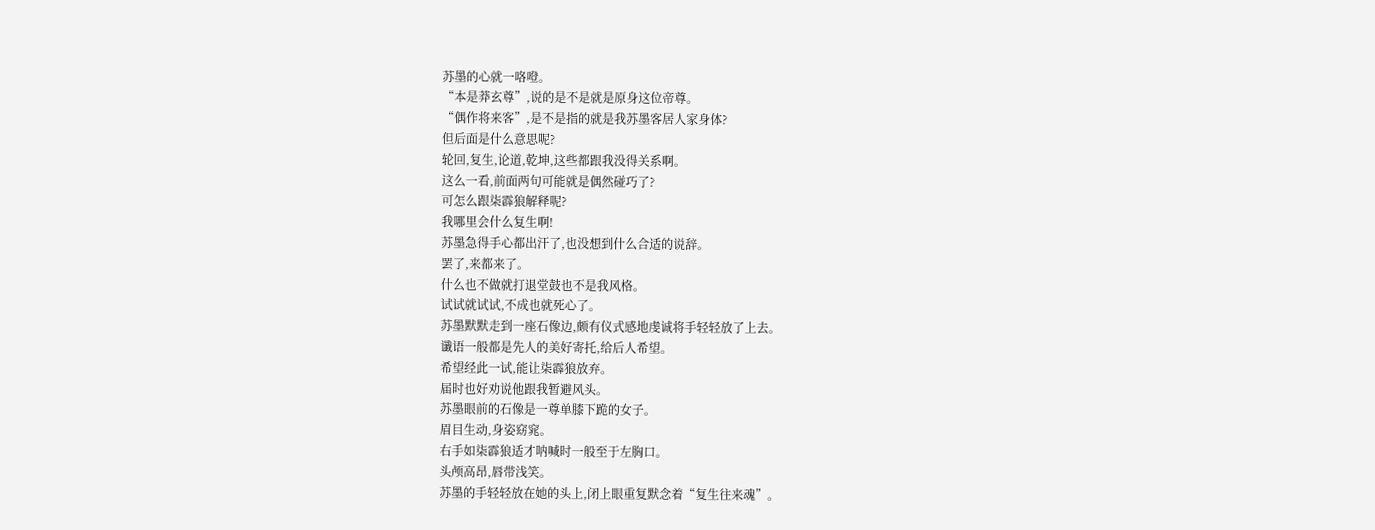苏墨的心就一咯噔。
“本是莽玄尊”,说的是不是就是原身这位帝尊。
“偶作将来客”,是不是指的就是我苏墨客居人家身体?
但后面是什么意思呢?
轮回,复生,论道,乾坤,这些都跟我没得关系啊。
这么一看,前面两句可能就是偶然碰巧了?
可怎么跟柒霹狼解释呢?
我哪里会什么复生啊!
苏墨急得手心都出汗了,也没想到什么合适的说辞。
罢了,来都来了。
什么也不做就打退堂鼓也不是我风格。
试试就试试,不成也就死心了。
苏墨默默走到一座石像边,颇有仪式感地虔诚将手轻轻放了上去。
谶语一般都是先人的美好寄托,给后人希望。
希望经此一试,能让柒霹狼放弃。
届时也好劝说他跟我暂避风头。
苏墨眼前的石像是一尊单膝下跪的女子。
眉目生动,身姿窈窕。
右手如柒霹狼适才呐喊时一般至于左胸口。
头颅高昂,唇带浅笑。
苏墨的手轻轻放在她的头上,闭上眼重复默念着“复生往来魂”。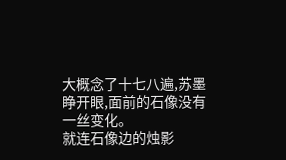大概念了十七八遍,苏墨睁开眼,面前的石像没有一丝变化。
就连石像边的烛影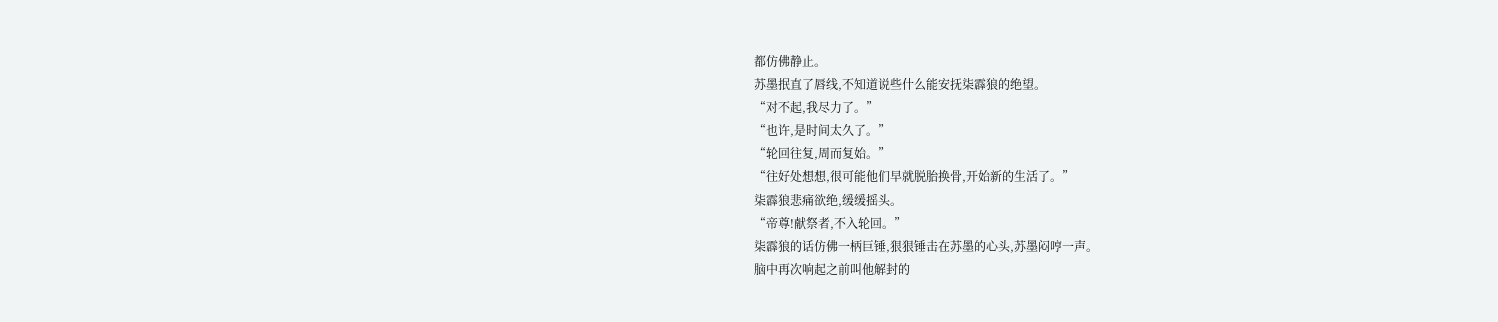都仿佛静止。
苏墨抿直了唇线,不知道说些什么能安抚柒霹狼的绝望。
“对不起,我尽力了。”
“也许,是时间太久了。”
“轮回往复,周而复始。”
“往好处想想,很可能他们早就脱胎换骨,开始新的生活了。”
柒霹狼悲痛欲绝,缓缓摇头。
“帝尊!献祭者,不入轮回。”
柒霹狼的话仿佛一柄巨锤,狠狠锤击在苏墨的心头,苏墨闷哼一声。
脑中再次响起之前叫他解封的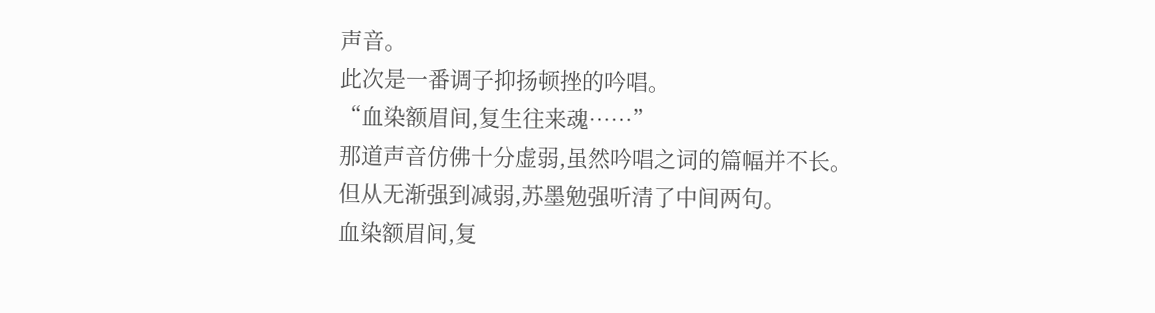声音。
此次是一番调子抑扬顿挫的吟唱。
“血染额眉间,复生往来魂……”
那道声音仿佛十分虚弱,虽然吟唱之词的篇幅并不长。
但从无渐强到减弱,苏墨勉强听清了中间两句。
血染额眉间,复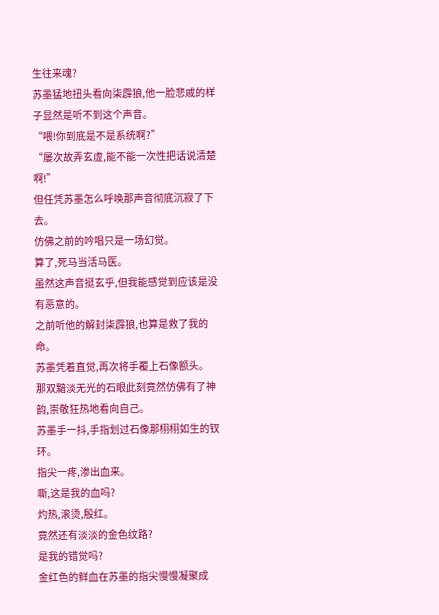生往来魂?
苏墨猛地扭头看向柒霹狼,他一脸悲戚的样子显然是听不到这个声音。
“喂!你到底是不是系统啊?”
“屡次故弄玄虚,能不能一次性把话说清楚啊!”
但任凭苏墨怎么呼唤那声音彻底沉寂了下去。
仿佛之前的吟唱只是一场幻觉。
算了,死马当活马医。
虽然这声音挺玄乎,但我能感觉到应该是没有恶意的。
之前听他的解封柒霹狼,也算是救了我的命。
苏墨凭着直觉,再次将手覆上石像额头。
那双黯淡无光的石眼此刻竟然仿佛有了神韵,崇敬狂热地看向自己。
苏墨手一抖,手指划过石像那栩栩如生的钗环。
指尖一疼,渗出血来。
嘶,这是我的血吗?
灼热,滚烫,殷红。
竟然还有淡淡的金色纹路?
是我的错觉吗?
金红色的鲜血在苏墨的指尖慢慢凝聚成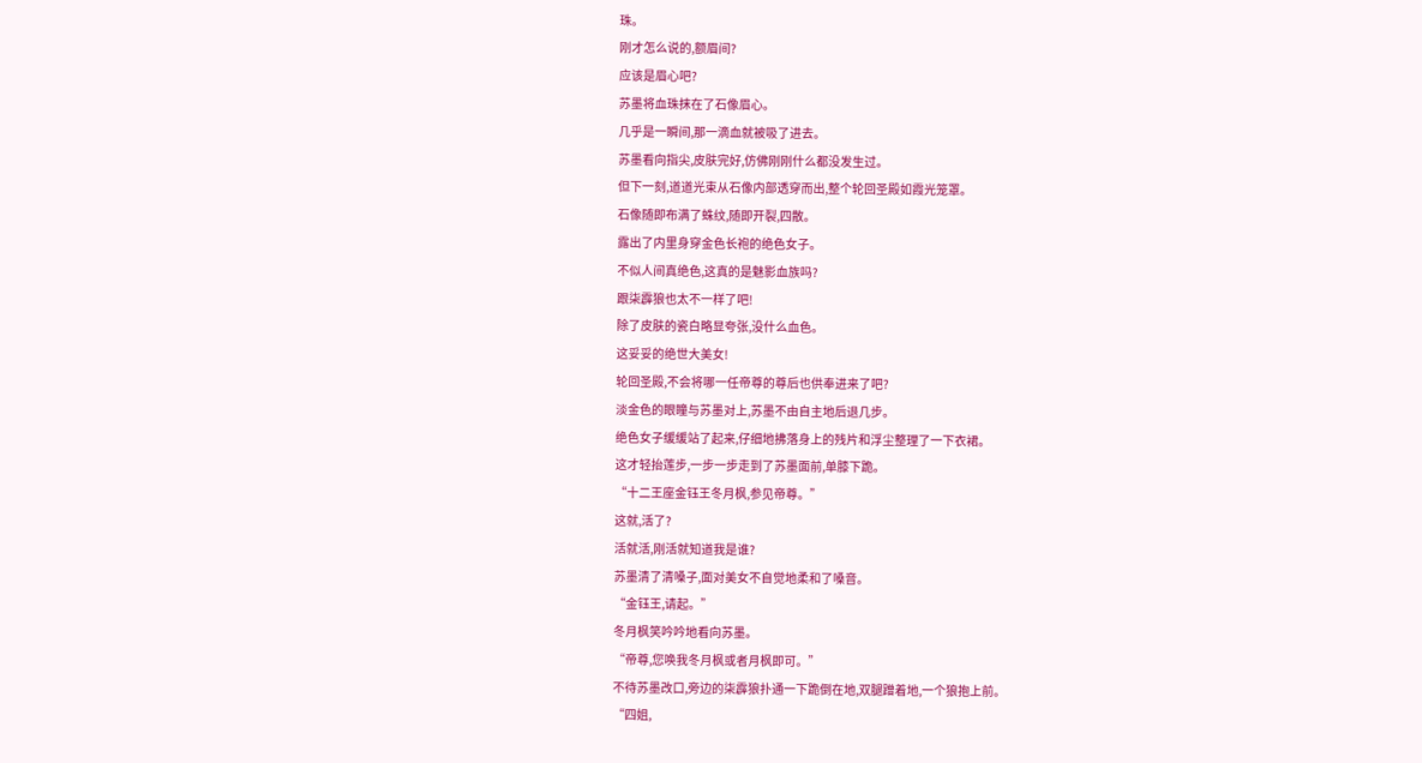珠。
刚才怎么说的,额眉间?
应该是眉心吧?
苏墨将血珠抹在了石像眉心。
几乎是一瞬间,那一滴血就被吸了进去。
苏墨看向指尖,皮肤完好,仿佛刚刚什么都没发生过。
但下一刻,道道光束从石像内部透穿而出,整个轮回圣殿如霞光笼罩。
石像随即布满了蛛纹,随即开裂,四散。
露出了内里身穿金色长袍的绝色女子。
不似人间真绝色,这真的是魅影血族吗?
跟柒霹狼也太不一样了吧!
除了皮肤的瓷白略显夸张,没什么血色。
这妥妥的绝世大美女!
轮回圣殿,不会将哪一任帝尊的尊后也供奉进来了吧?
淡金色的眼瞳与苏墨对上,苏墨不由自主地后退几步。
绝色女子缓缓站了起来,仔细地拂落身上的残片和浮尘整理了一下衣裙。
这才轻抬莲步,一步一步走到了苏墨面前,单膝下跪。
“十二王座金钰王冬月枫,参见帝尊。”
这就,活了?
活就活,刚活就知道我是谁?
苏墨清了清嗓子,面对美女不自觉地柔和了嗓音。
“金钰王,请起。”
冬月枫笑吟吟地看向苏墨。
“帝尊,您唤我冬月枫或者月枫即可。”
不待苏墨改口,旁边的柒霹狼扑通一下跪倒在地,双腿蹭着地,一个狼抱上前。
“四姐,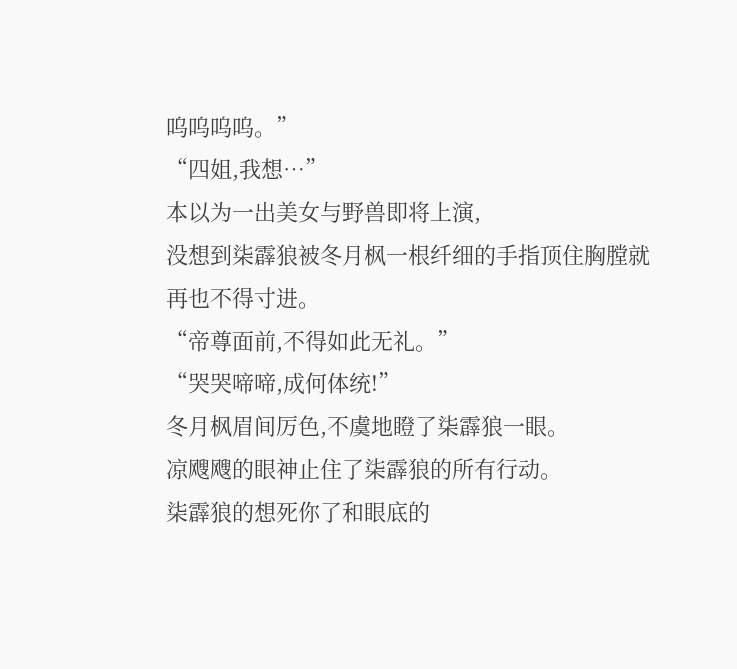呜呜呜呜。”
“四姐,我想…”
本以为一出美女与野兽即将上演,
没想到柒霹狼被冬月枫一根纤细的手指顶住胸膛就再也不得寸进。
“帝尊面前,不得如此无礼。”
“哭哭啼啼,成何体统!”
冬月枫眉间厉色,不虞地瞪了柒霹狼一眼。
凉飕飕的眼神止住了柒霹狼的所有行动。
柒霹狼的想死你了和眼底的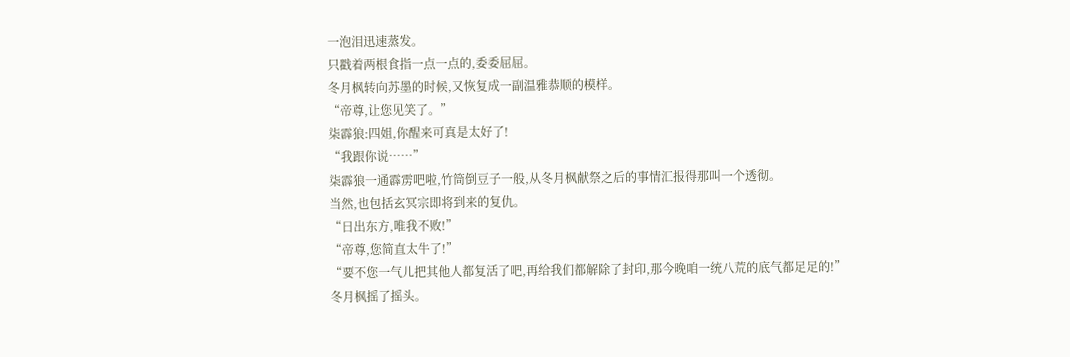一泡泪迅速蒸发。
只戳着两根食指一点一点的,委委屈屈。
冬月枫转向苏墨的时候,又恢复成一副温雅恭顺的模样。
“帝尊,让您见笑了。”
柒霹狼:四姐,你醒来可真是太好了!
“我跟你说……”
柒霹狼一通霹雳吧啦,竹筒倒豆子一般,从冬月枫献祭之后的事情汇报得那叫一个透彻。
当然,也包括玄冥宗即将到来的复仇。
“日出东方,唯我不败!”
“帝尊,您简直太牛了!”
“要不您一气儿把其他人都复活了吧,再给我们都解除了封印,那今晚咱一统八荒的底气都足足的!”
冬月枫摇了摇头。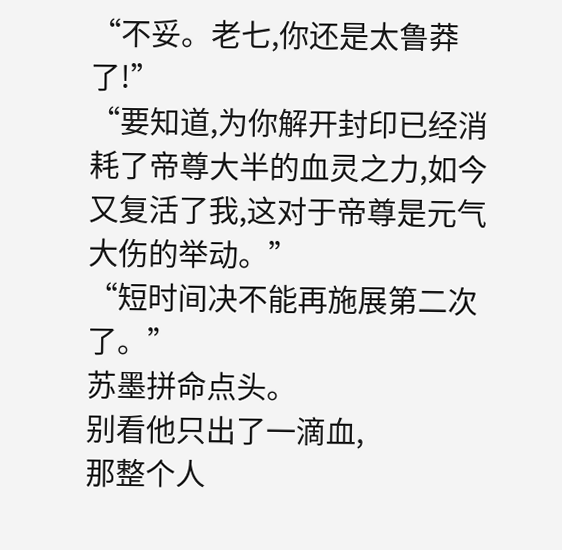“不妥。老七,你还是太鲁莽了!”
“要知道,为你解开封印已经消耗了帝尊大半的血灵之力,如今又复活了我,这对于帝尊是元气大伤的举动。”
“短时间决不能再施展第二次了。”
苏墨拼命点头。
别看他只出了一滴血,
那整个人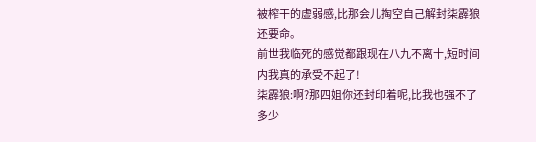被榨干的虚弱感,比那会儿掏空自己解封柒霹狼还要命。
前世我临死的感觉都跟现在八九不离十,短时间内我真的承受不起了!
柒霹狼:啊?那四姐你还封印着呢,比我也强不了多少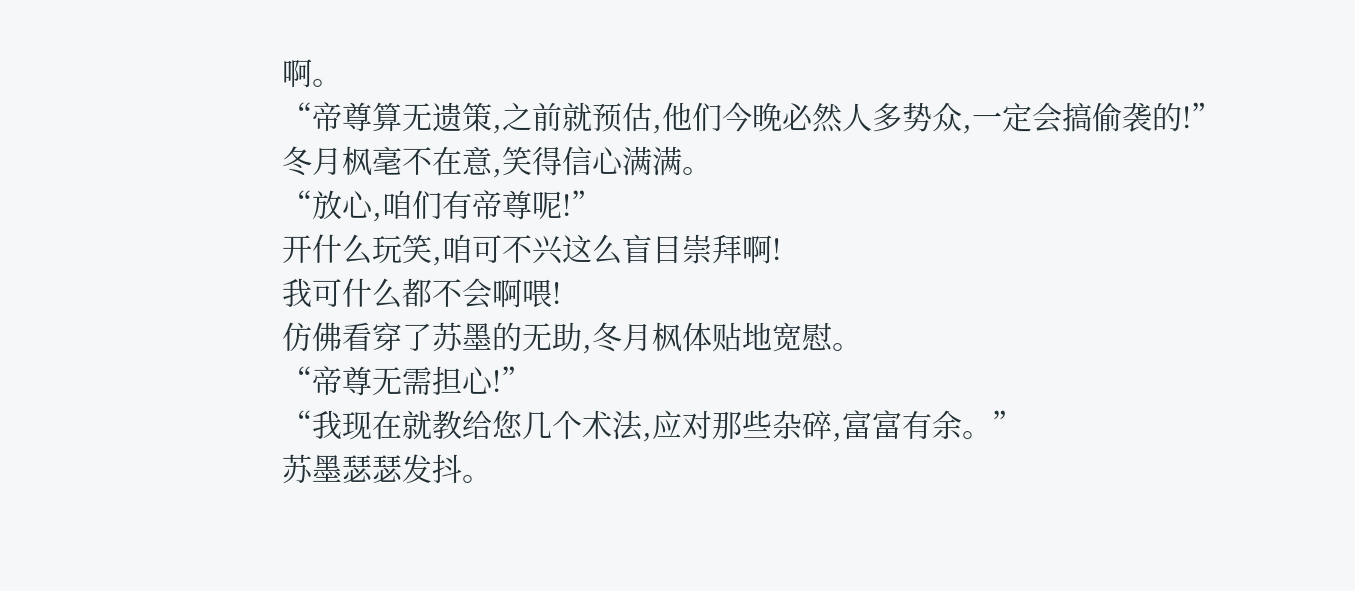啊。
“帝尊算无遗策,之前就预估,他们今晚必然人多势众,一定会搞偷袭的!”
冬月枫毫不在意,笑得信心满满。
“放心,咱们有帝尊呢!”
开什么玩笑,咱可不兴这么盲目崇拜啊!
我可什么都不会啊喂!
仿佛看穿了苏墨的无助,冬月枫体贴地宽慰。
“帝尊无需担心!”
“我现在就教给您几个术法,应对那些杂碎,富富有余。”
苏墨瑟瑟发抖。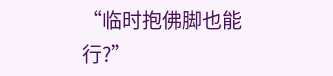“临时抱佛脚也能行?”